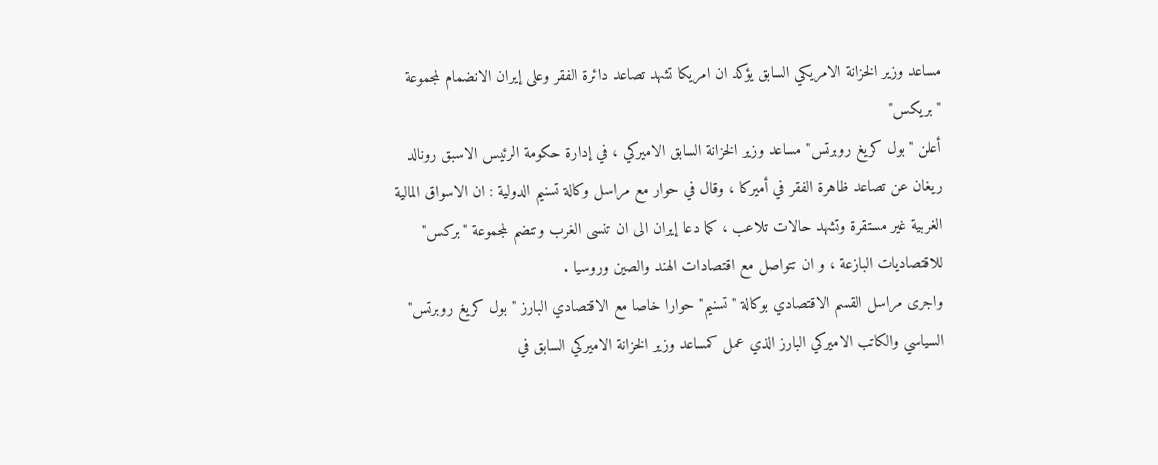مساعد وزير الخزانة الامريكي السابق يؤكد ان امريكا تشهد تصاعد دائرة الفقر وعلى إيران الانضمام لمجموعة "بريكس"
أعلن "بول كريغ روبرتس" مساعد وزير الخزانة السابق الاميركي ، في إدارة حكومة الرئيس الاسبق رونالد ريغان عن تصاعد ظاهرة الفقر في أميركا ، وقال في حوار مع مراسل وكالة تسنيم الدولية : ان الاسواق المالية الغربية غير مستقرة وتشهد حالات تلاعب ، كما دعا إيران الى ان تنسى الغرب وتنضم لمجموعة "بركس" للاقتصاديات البازعة ، و ان تتواصل مع اقتصادات الهند والصين وروسيا .
واجرى مراسل القسم الاقتصادي بوكالة "تسنيم" حوارا خاصا مع الاقتصادي البارز " بول كريغ روبرتس" السياسي والكاتب الاميركي البارز الذي عمل كمساعد وزير الخزانة الاميركي السابق في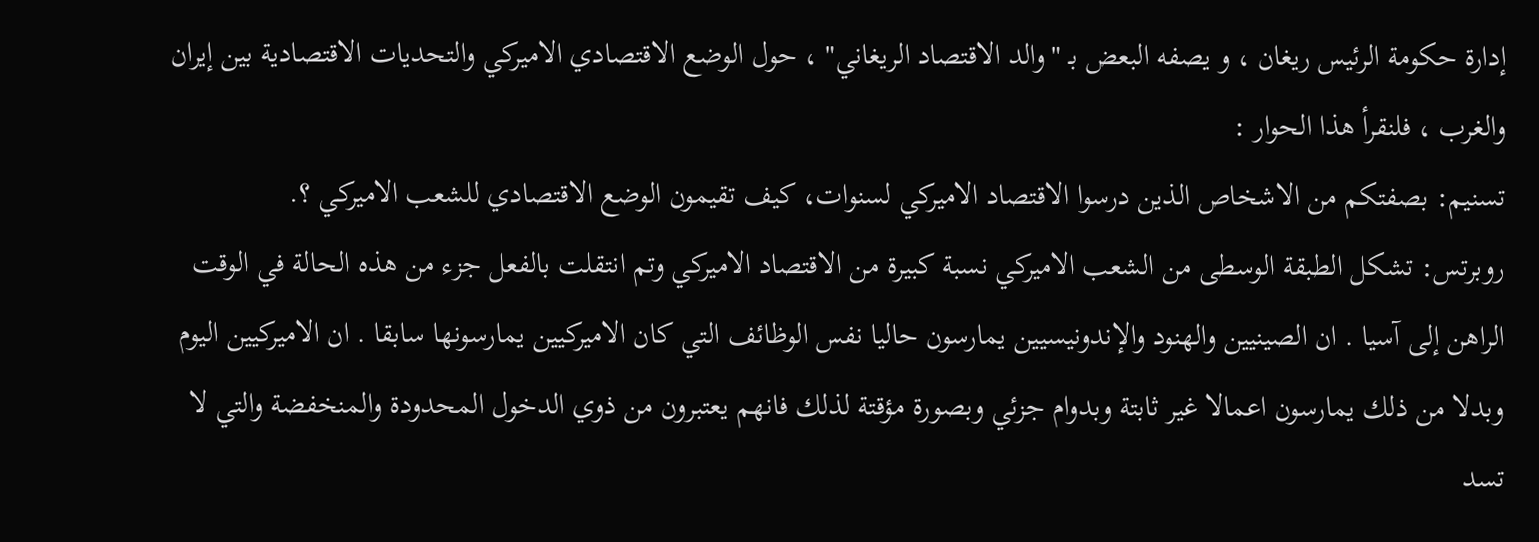إدارة حكومة الرئيس ريغان ، و يصفه البعض بـ "والد الاقتصاد الريغاني" ، حول الوضع الاقتصادي الاميركي والتحديات الاقتصادية بين إيران والغرب ، فلنقرأ هذا الحوار :
تسنيم: بصفتكم من الاشخاص الذين درسوا الاقتصاد الاميركي لسنوات، كيف تقيمون الوضع الاقتصادي للشعب الاميركي ؟.
روبرتس: تشكل الطبقة الوسطى من الشعب الاميركي نسبة كبيرة من الاقتصاد الاميركي وتم انتقلت بالفعل جزء من هذه الحالة في الوقت الراهن إلى آسيا . ان الصينيين والهنود والإندونيسيين يمارسون حاليا نفس الوظائف التي كان الاميركيين يمارسونها سابقا . ان الاميركيين اليوم وبدلا من ذلك يمارسون اعمالا غير ثابتة وبدوام جزئي وبصورة مؤقتة لذلك فانهم يعتبرون من ذوي الدخول المحدودة والمنخفضة والتي لا تسد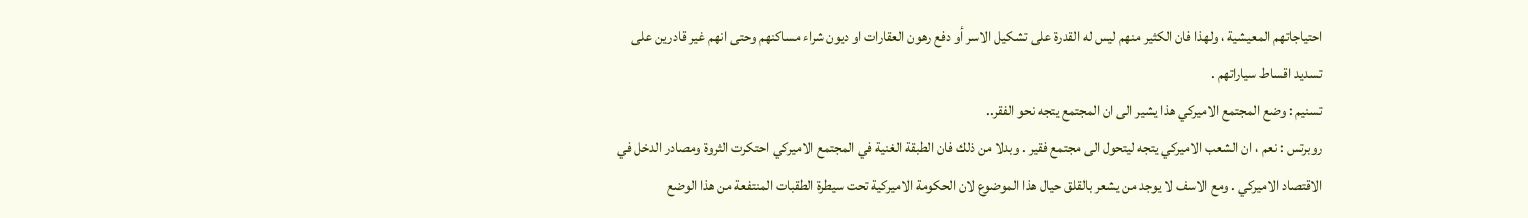احتياجاتهم المعيشية ، ولهذا فان الكثير منهم ليس له القدرة على تشكيل الاسر أو دفع رهون العقارات او ديون شراء مساكنهم وحتى انهم غير قادرين على تسديد اقساط سياراتهم .
تسنيم : وضع المجتمع الاميركي هذا يشير الى ان المجتمع يتجه نحو الفقر..
روبرتس : نعم ، ان الشعب الاميركي يتجه ليتحول الى مجتمع فقير . وبدلا من ذلك فان الطبقة الغنية في المجتمع الاميركي احتكرت الثروة ومصادر الدخل في الاقتصاد الاميركي . ومع الاسف لا يوجد من يشعر بالقلق حيال هذا الموضوع لان الحكومة الاميركية تحت سيطرة الطقبات المنتفعة من هذا الوضع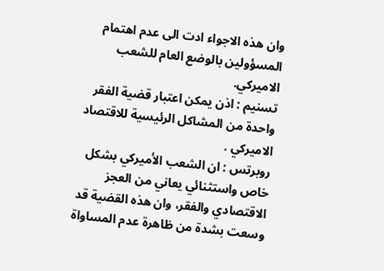وان هذه الاجواء ادت الى عدم اهتمام المسؤولين بالوضع العام للشعب الاميركي.
تسنيم : اذن يمكن اعتبار قضية الفقر واحدة من المشاكل الرئيسية للاقتصاد الاميركي .
روبرتس : ان الشعب الأميركي بشكل خاص واستثنائي يعاني من العجز الاقتصادي والفقر، وان هذه القضية قد وسعت بشدة من ظاهرة عدم المساواة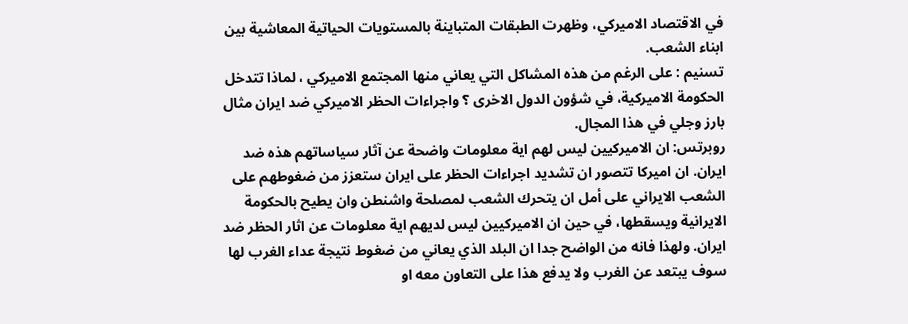في الاقتصاد الاميركي، وظهرت الطبقات المتباينة بالمستويات الحياتية المعاشية بين ابناء الشعب.
تسنيم : على الرغم من هذه المشاكل التي يعاني منها المجتمع الاميركي ، لماذا تتدخل الحكومة الاميركية، في شؤون الدول الاخرى ؟ واجراءات الحظر الاميركي ضد ايران مثال بارز وجلي في هذا المجال.
روبرتس: ان الاميركيين ليس لهم اية معلومات واضحة عن آثار سياساتهم هذه ضد ايران. ان اميركا تتصور ان تشديد اجراءات الحظر على ايران ستعزز من ضغوطهم على الشعب الايراني على أمل ان يتحرك الشعب لمصلحة واشنطن وان يطيح بالحكومة الايرانية ويسقطها، في حين ان الاميركيين ليس لديهم اية معلومات عن اثار الحظر ضد ايران. ولهذا فانه من الواضح جدا ان البلد الذي يعاني من ضغوط نتيجة عداء الغرب لها سوف يبتعد عن الغرب ولا يدفع هذا على التعاون معه او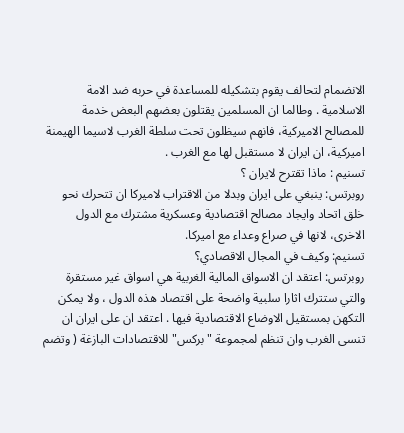الانضمام لتحالف يقوم بتشكيله للمساعدة في حربه ضد الامة الاسلامية . وطالما ان المسلمين يقتلون بعضهم البعض خدمة للمصالح الاميركية، فانهم سيظلون تحت سلطة الغرب لاسيما الهيمنة اميركية، ان ايران لا مستقبل لها مع الغرب .
تسنيم : ماذا تقترح لايران ؟
روبرتس: ينبغي على ايران وبدلا من الاقتراب لاميركا ان تتحرك نحو خلق اتحاد وايجاد مصالح اقتصادية وعسكرية مشترك مع الدول الاخرى، لانها في صراع وعداء مع اميركا.
تسنيم: وكيف في المجال الاقصادي؟
روبرتس: اعتقد ان الاسواق المالية الغربية هي اسواق غير مستقرة والتي ستترك اثارا سلبية واضحة على اقتصاد هذه الدول ، ولا يمكن التكهن بمستقيل الاوضاع الاقتصادية فيها . اعتقد ان على ايران ان تنسى الغرب وان تنظم لمجموعة "بركس" للاقتصادات البازغة ( وتضم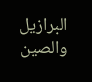البرازيل والصين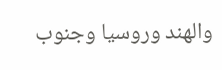والهند وروسيا وجنوب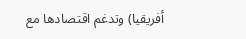أفريقيا) وتدغم اقتصادها مع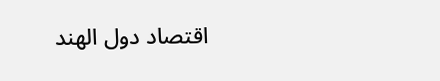اقتصاد دول الهند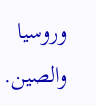وروسيا والصين.